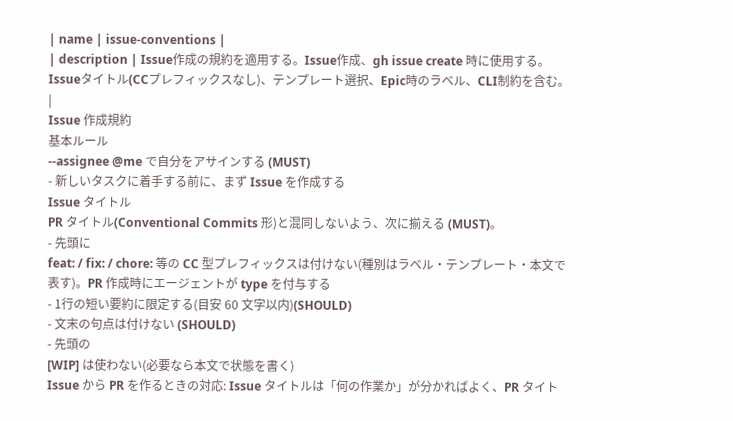| name | issue-conventions |
| description | Issue作成の規約を適用する。Issue作成、gh issue create 時に使用する。Issueタイトル(CCプレフィックスなし)、テンプレート選択、Epic時のラベル、CLI制約を含む。 |
Issue 作成規約
基本ルール
--assignee @me で自分をアサインする (MUST)
- 新しいタスクに着手する前に、まず Issue を作成する
Issue タイトル
PR タイトル(Conventional Commits 形)と混同しないよう、次に揃える (MUST)。
- 先頭に
feat: / fix: / chore: 等の CC 型プレフィックスは付けない(種別はラベル・テンプレート・本文で表す)。PR 作成時にエージェントが type を付与する
- 1行の短い要約に限定する(目安 60 文字以内)(SHOULD)
- 文末の句点は付けない (SHOULD)
- 先頭の
[WIP] は使わない(必要なら本文で状態を書く)
Issue から PR を作るときの対応: Issue タイトルは「何の作業か」が分かればよく、PR タイト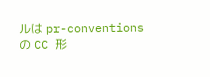ルは pr-conventions の CC 形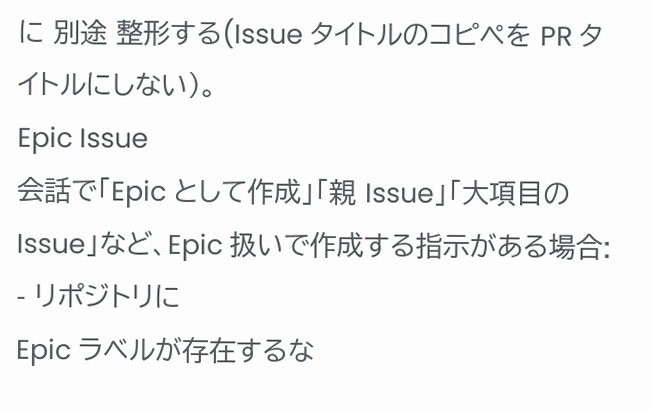に 別途 整形する(Issue タイトルのコピペを PR タイトルにしない)。
Epic Issue
会話で「Epic として作成」「親 Issue」「大項目の Issue」など、Epic 扱いで作成する指示がある場合:
- リポジトリに
Epic ラベルが存在するな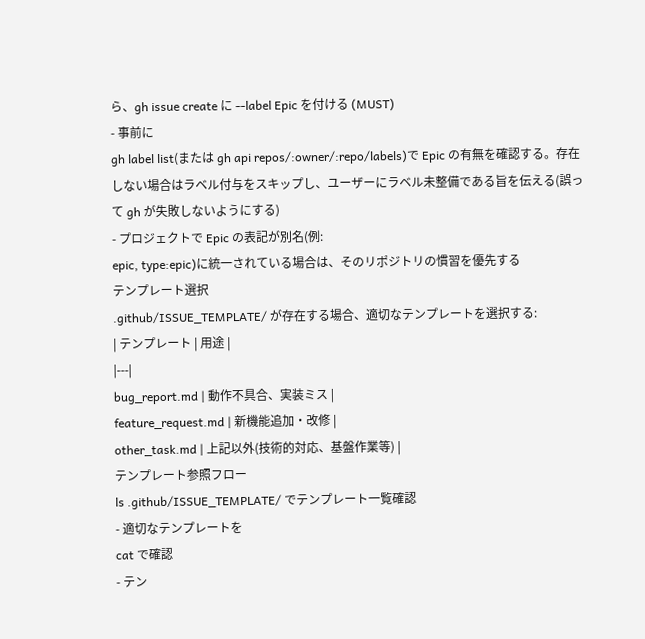ら、gh issue create に --label Epic を付ける (MUST)
- 事前に
gh label list(または gh api repos/:owner/:repo/labels)で Epic の有無を確認する。存在しない場合はラベル付与をスキップし、ユーザーにラベル未整備である旨を伝える(誤って gh が失敗しないようにする)
- プロジェクトで Epic の表記が別名(例:
epic, type:epic)に統一されている場合は、そのリポジトリの慣習を優先する
テンプレート選択
.github/ISSUE_TEMPLATE/ が存在する場合、適切なテンプレートを選択する:
| テンプレート | 用途 |
|---|
bug_report.md | 動作不具合、実装ミス |
feature_request.md | 新機能追加・改修 |
other_task.md | 上記以外(技術的対応、基盤作業等) |
テンプレート参照フロー
ls .github/ISSUE_TEMPLATE/ でテンプレート一覧確認
- 適切なテンプレートを
cat で確認
- テン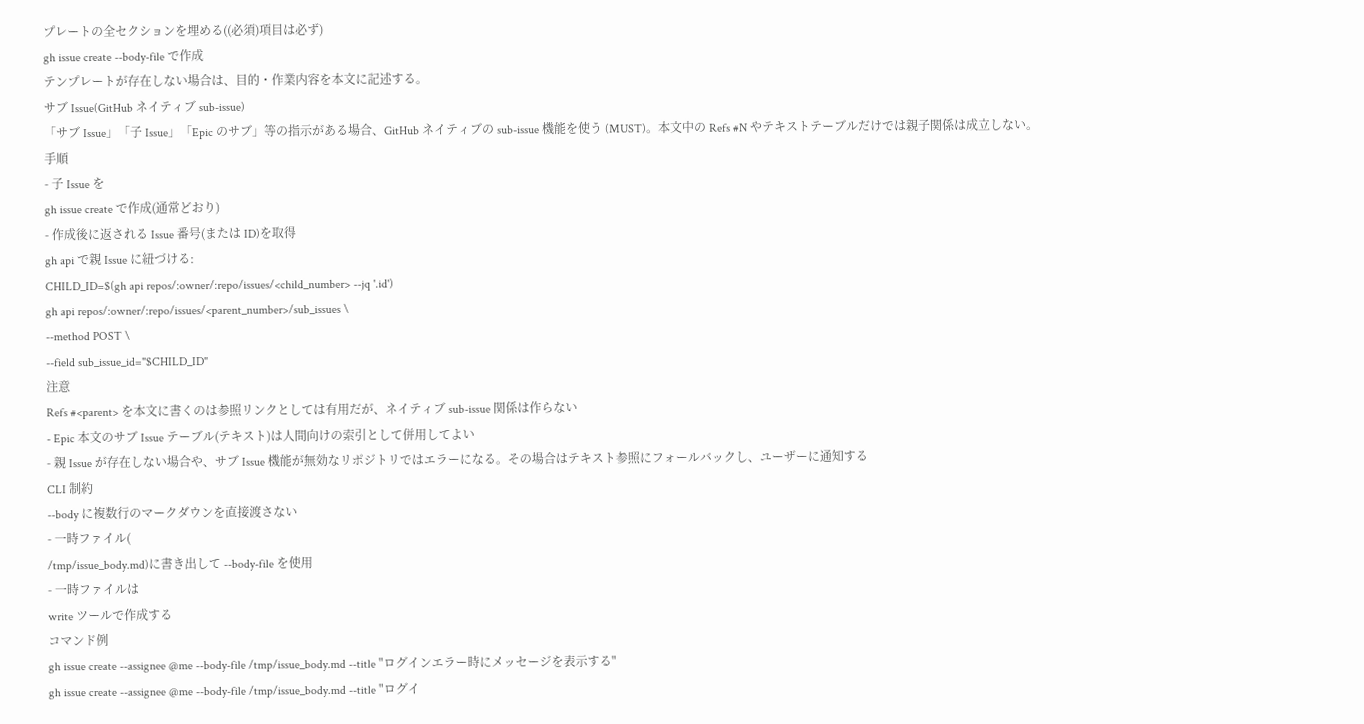プレートの全セクションを埋める((必須)項目は必ず)
gh issue create --body-file で作成
テンプレートが存在しない場合は、目的・作業内容を本文に記述する。
サブ Issue(GitHub ネイティブ sub-issue)
「サブ Issue」「子 Issue」「Epic のサブ」等の指示がある場合、GitHub ネイティブの sub-issue 機能を使う (MUST)。本文中の Refs #N やテキストテーブルだけでは親子関係は成立しない。
手順
- 子 Issue を
gh issue create で作成(通常どおり)
- 作成後に返される Issue 番号(または ID)を取得
gh api で親 Issue に紐づける:
CHILD_ID=$(gh api repos/:owner/:repo/issues/<child_number> --jq '.id')
gh api repos/:owner/:repo/issues/<parent_number>/sub_issues \
--method POST \
--field sub_issue_id="$CHILD_ID"
注意
Refs #<parent> を本文に書くのは参照リンクとしては有用だが、ネイティブ sub-issue 関係は作らない
- Epic 本文のサブ Issue テーブル(テキスト)は人間向けの索引として併用してよい
- 親 Issue が存在しない場合や、サブ Issue 機能が無効なリポジトリではエラーになる。その場合はテキスト参照にフォールバックし、ユーザーに通知する
CLI 制約
--body に複数行のマークダウンを直接渡さない
- 一時ファイル(
/tmp/issue_body.md)に書き出して --body-file を使用
- 一時ファイルは
write ツールで作成する
コマンド例
gh issue create --assignee @me --body-file /tmp/issue_body.md --title "ログインエラー時にメッセージを表示する"
gh issue create --assignee @me --body-file /tmp/issue_body.md --title "ログイ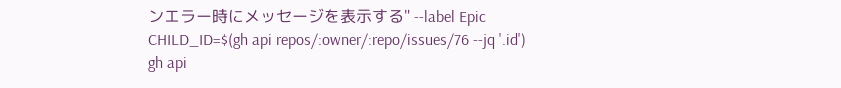ンエラー時にメッセージを表示する" --label Epic
CHILD_ID=$(gh api repos/:owner/:repo/issues/76 --jq '.id')
gh api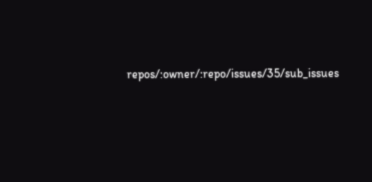repos/:owner/:repo/issues/35/sub_issues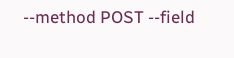--method POST --field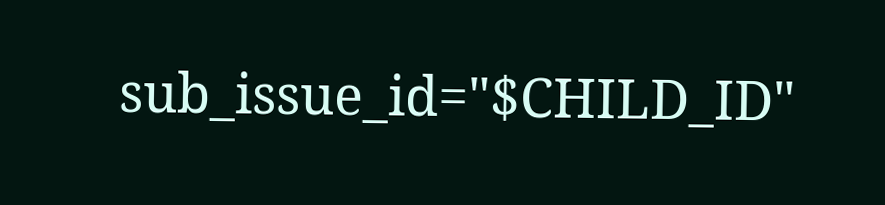sub_issue_id="$CHILD_ID"